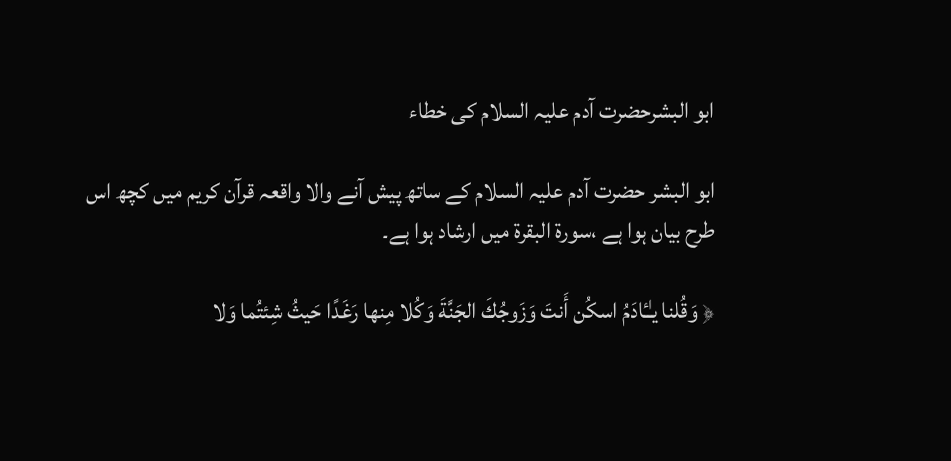ابو البشرحضرت آدم علیہ السلام کی خطاء

ابو البشر حضرت آدم علیہ السلام کے ساتھ پیش آنے والا واقعہ قرآن کریم میں کچھ اس طرح بیان ہوا ہے ،سورۃ البقرۃ میں ارشاد ہوا ہے۔

﴿ وَقُلنا يـٰـٔادَمُ اسكُن أَنتَ وَزَوجُكَ الجَنَّةَ وَكُلا مِنها رَ‌غَدًا حَيثُ شِئتُما وَلا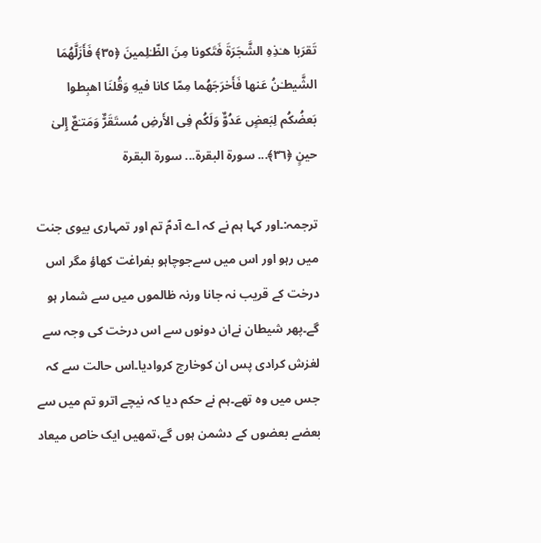تَقرَ‌با هـٰذِهِ الشَّجَرَ‌ةَ فَتَكونا مِنَ الظّـٰلِمينَ ﴿٣٥﴾ فَأَزَلَّهُمَا الشَّيطـٰنُ عَنها فَأَخرَ‌جَهُما مِمّا كانا فيهِ وَقُلنَا اهبِطوا بَعضُكُم لِبَعضٍ عَدُوٌّ وَلَكُم فِى الأَر‌ضِ مُستَقَرٌّ‌ وَمَتـٰعٌ إِلىٰ حينٍ ﴿٣٦﴾... سورة البقرة... سورة البقرة

ترجمہ:۔اور کہا ہم نے کہ اے آدمؑ تم اور تمہاری بیوی جنت میں رہو اور اس میں سےجوچاہو بفراغت کھاؤ مگر اس درخت کے قریب نہ جانا ورنہ ظالموں میں سے شمار ہو گے۔پھر شیطان نےان دونوں سے اس درخت کی وجہ سے لغزش کرادی پس ان کوخارج کروادیا۔اس حالت سے کہ جس میں وہ تھے۔ہم نے حکم دیا کہ نیچے اترو تم میں سے بعضے بعضوں کے دشمن ہوں گے،تمھیں ایک خاص میعاد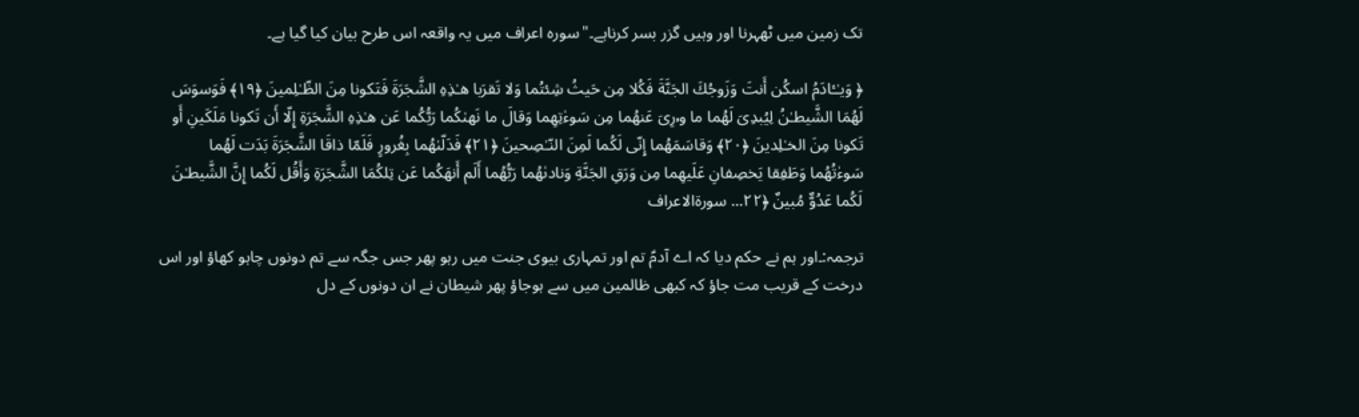تک زمین میں ٹھہرنا اور وہیں گزر بسر کرناہے۔"سورہ اعراف میں یہ واقعہ اس طرح بیان کیا گیا ہے۔

﴿ وَيـٰـٔادَمُ اسكُن أَنتَ وَزَوجُكَ الجَنَّةَ فَكُلا مِن حَيثُ شِئتُما وَلا تَقرَ‌با هـٰذِهِ الشَّجَرَ‌ةَ فَتَكونا مِنَ الظّـٰلِمينَ ﴿١٩﴾ فَوَسوَسَ لَهُمَا الشَّيطـٰنُ لِيُبدِىَ لَهُما ما وۥرِ‌ىَ عَنهُما مِن سَوءٰتِهِما وَقالَ ما نَهىٰكُما رَ‌بُّكُما عَن هـٰذِهِ الشَّجَرَ‌ةِ إِلّا أَن تَكونا مَلَكَينِ أَو تَكونا مِنَ الخـٰلِدينَ ﴿٢٠﴾ وَقاسَمَهُما إِنّى لَكُما لَمِنَ النّـٰصِحينَ ﴿٢١﴾ فَدَلّىٰهُما بِغُر‌ورٍ‌ فَلَمّا ذاقَا الشَّجَرَ‌ةَ بَدَت لَهُما سَوءٰتُهُما وَطَفِقا يَخصِفانِ عَلَيهِما مِن وَرَ‌قِ الجَنَّةِ وَنادىٰهُما رَ‌بُّهُما أَلَم أَنهَكُما عَن تِلكُمَا الشَّجَرَ‌ةِ وَأَقُل لَكُما إِنَّ الشَّيطـٰنَ لَكُما عَدُوٌّ مُبينٌ ﴿٢٢... سورةالاعراف

ترجمہ:۔اور ہم نے حکم دیا کہ اے آدمؑ تم اور تمہاری بیوی جنت میں رہو پھر جس جگہ سے تم دونوں چاہو کھاؤ اور اس درخت کے قریب مت جاؤ کہ کبھی ظالمین میں سے ہوجاؤ پھر شیطان نے ان دونوں کے دل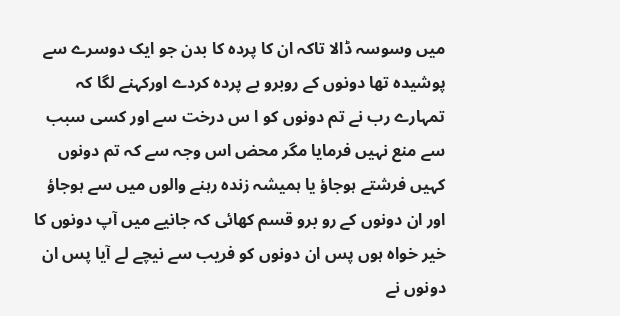میں وسوسہ ڈالا تاکہ ان کا پردہ کا بدن جو ایک دوسرے سے پوشیدہ تھا دونوں کے روبرو بے پردہ کردے اورکہنے لگا کہ تمہارے رب نے تم دونوں کو ا س درخت سے اور کسی سبب سے منع نہیں فرمایا مگر محض اس وجہ سے کہ تم دونوں کہیں فرشتے ہوجاؤ یا ہمیشہ زندہ رہنے والوں میں سے ہوجاؤ اور ان دونوں کے رو برو قسم کھائی کہ جانیے میں آپ دونوں کا خیر خواہ ہوں پس ان دونوں کو فریب سے نیچے لے آیا پس ان دونوں نے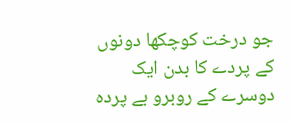جو درخت کوچکھا دونوں کے پردے کا بدن ایک دوسرے کے روبرو بے پردہ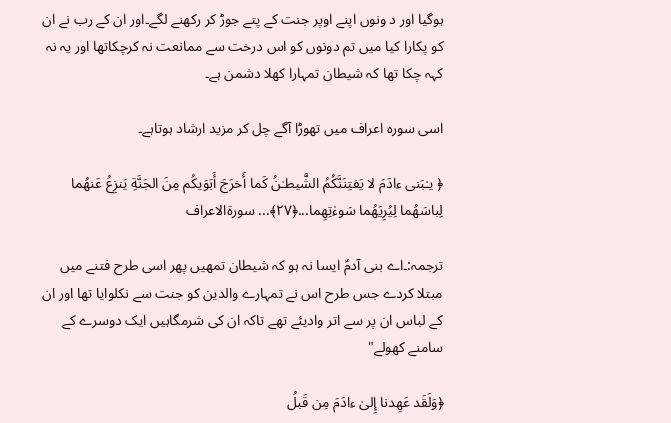ہوگیا اور د ونوں اپنے اوپر جنت کے پتے جوڑ کر رکھنے لگے۔اور ان کے رب نے ان کو پکارا کیا میں تم دونوں کو اس درخت سے ممانعت نہ کرچکاتھا اور یہ نہ کہہ چکا تھا کہ شیطان تمہارا کھلا دشمن ہے۔

اسی سورہ اعراف میں تھوڑا آگے چل کر مزید ارشاد ہوتاہے۔

﴿ يـٰبَنى ءادَمَ لا يَفتِنَنَّكُمُ الشَّيطـٰنُ كَما أَخرَ‌جَ أَبَوَيكُم مِنَ الجَنَّةِ يَنزِعُ عَنهُما لِباسَهُما لِيُرِ‌يَهُما سَوء‌ٰتِهِما...﴿٢٧﴾... سورةالاعراف

ترجمہ:۔اے بنی آدمؑ ایسا نہ ہو کہ شیطان تمھیں پھر اسی طرح فتنے میں مبتلا کردے جس طرح اس نے تمہارے والدین کو جنت سے نکلوایا تھا اور ان کے لباس ان پر سے اتر وادیئے تھے تاکہ ان کی شرمگاہیں ایک دوسرے کے سامنے کھولے"

﴿وَلَقَد عَهِدنا إِلىٰ ءادَمَ مِن قَبلُ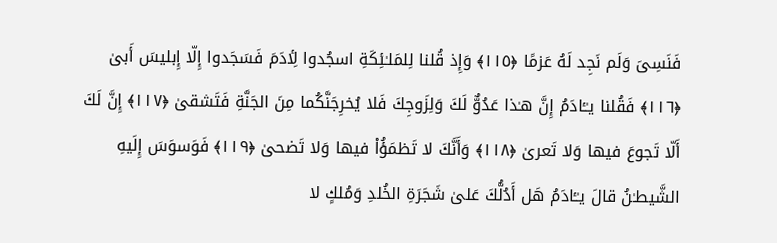فَنَسِىَ وَلَم نَجِد لَهُ عَزمًا ﴿١١٥﴾ وَإِذ قُلنا لِلمَلـٰئِكَةِ اسجُدوا لِـٔادَمَ فَسَجَدوا إِلّا إِبليسَ أَبىٰ ﴿١١٦﴾ فَقُلنا يـٰـٔادَمُ إِنَّ هـٰذا عَدُوٌّ لَكَ وَلِزَوجِكَ فَلا يُخرِ‌جَنَّكُما مِنَ الجَنَّةِ فَتَشقىٰ ﴿١١٧﴾ إِنَّ لَكَ أَلّا تَجوعَ فيها وَلا تَعر‌ىٰ ﴿١١٨﴾ وَأَنَّكَ لا تَظمَؤُا۟ فيها وَلا تَضحىٰ ﴿١١٩﴾ فَوَسوَسَ إِلَيهِ الشَّيطـٰنُ قالَ يـٰـٔادَمُ هَل أَدُلُّكَ عَلىٰ شَجَرَ‌ةِ الخُلدِ وَمُلكٍ لا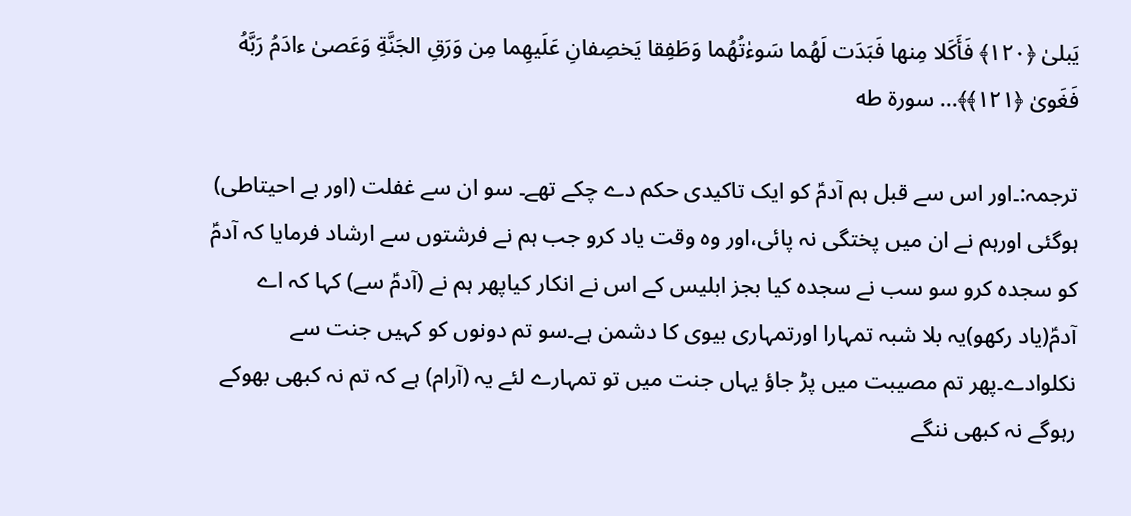يَبلىٰ ﴿١٢٠﴾ فَأَكَلا مِنها فَبَدَت لَهُما سَوءٰتُهُما وَطَفِقا يَخصِفانِ عَلَيهِما مِن وَرَ‌قِ الجَنَّةِ وَعَصىٰ ءادَمُ رَ‌بَّهُ فَغَوىٰ ﴿١٢١﴾﴾... سورة طه

ترجمہ:۔اور اس سے قبل ہم آدمؑ کو ایک تاکیدی حکم دے چکے تھے۔ سو ان سے غفلت (اور بے احیتاطی) ہوگئی اورہم نے ان میں پختگی نہ پائی،اور وہ وقت یاد کرو جب ہم نے فرشتوں سے ارشاد فرمایا کہ آدمؑ کو سجدہ کرو سو سب نے سجدہ کیا بجز ابلیس کے اس نے انکار کیاپھر ہم نے (آدمؑ سے) کہا کہ اے آدمؑ(یاد رکھو)یہ بلا شبہ تمہارا اورتمہاری بیوی کا دشمن ہے۔سو تم دونوں کو کہیں جنت سے نکلوادے۔پھر تم مصیبت میں پڑ جاؤ یہاں جنت میں تو تمہارے لئے یہ (آرام) ہے کہ تم نہ کبھی بھوکے رہوگے نہ کبھی ننگے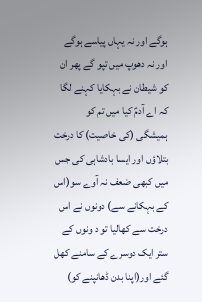ہوگے اور نہ یہاں پیاسے ہوگے اور نہ دھوپ میں تپو گے پھر ان کو شیطان نے بہکایا کہنے لگا کہ اے آدمؑ کیا میں تم کو ہمیشگی (کی خاصیت) کا درخت بتلاؤں اور ایسا بادشاہی کی جس میں کبھی ضعف نہ آوے سو(اس کے بہکانے سے) دونوں نے اس درخت سے کھالیا تو د ونوں کے ستر ایک دوسرے کے سامنے کھل گئے اور(اپنا بدن ڈھانپنے کو)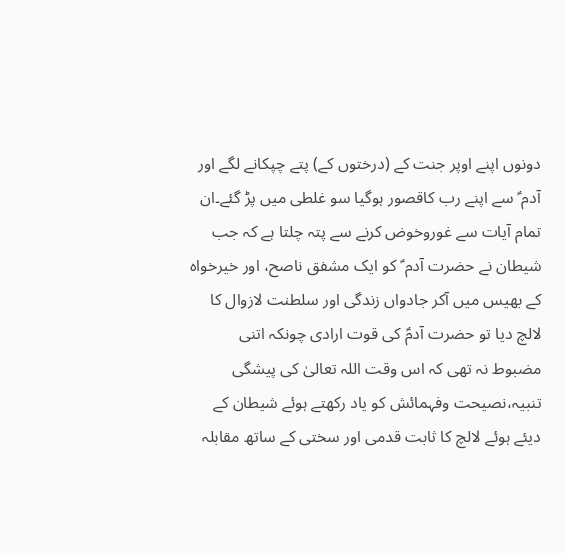دونوں اپنے اوپر جنت کے (درختوں کے) پتے چپکانے لگے اور آدم ؑ سے اپنے رب کاقصور ہوگیا سو غلطی میں پڑ گئے۔ان تمام آیات سے غوروخوض کرنے سے پتہ چلتا ہے کہ جب شیطان نے حضرت آدم ؑ کو ایک مشفق ناصح، اور خیرخواہ کے بھیس میں آکر جادواں زندگی اور سلطنت لازوال کا لالچ دیا تو حضرت آدمؑ کی قوت ارادی چونکہ اتنی مضبوط نہ تھی کہ اس وقت اللہ تعالیٰ کی پیشگی تنبیہ،نصیحت وفہمائش کو یاد رکھتے ہوئے شیطان کے دیئے ہوئے لالچ کا ثابت قدمی اور سختی کے ساتھ مقابلہ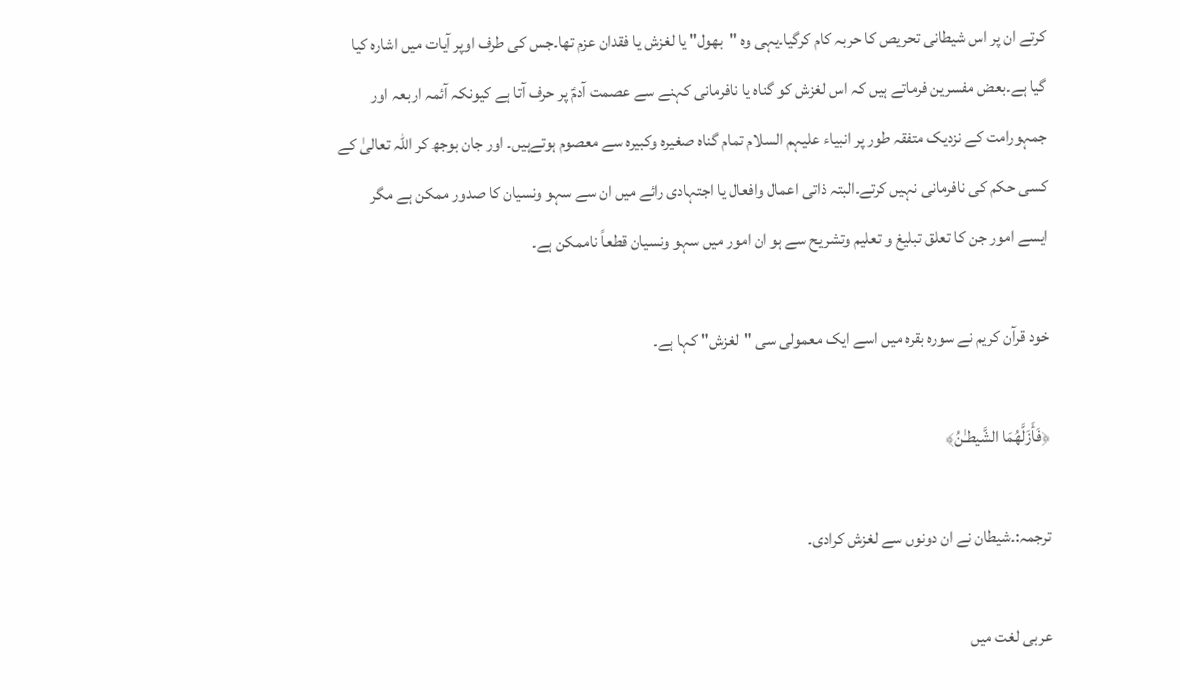کرتے ان پر اس شیطانی تحریص کا حربہ کام کرگیا۔یہی وہ "بھول" یا لغزش یا فقدان عزم تھا۔جس کی طرف اوپر آیات میں اشارہ کیا گیا ہے۔بعض مفسرین فرماتے ہیں کہ اس لغزش کو گناہ یا نافرمانی کہنے سے عصمت آدمؑ پر حرف آتا ہے کیونکہ آئمہ اربعہ اور جمہورامت کے نزدیک متفقہ طور پر انبیاء علیہم السلام تمام گناہ صغیرہ وکبیرہ سے معصوم ہوتےہیں۔ اور جان بوجھ کر اللہ تعالیٰ کے کسی حکم کی نافرمانی نہیں کرتے۔البتہ ذاتی اعمال وافعال یا اجتہادی رائے میں ان سے سہو ونسیان کا صدور ممکن ہے مگر ایسے امور جن کا تعلق تبلیغ و تعلیم وتشریح سے ہو ان امور میں سہو ونسیان قطعاً ناممکن ہے۔

خود قرآن کریم نے سورہ بقرہ میں اسے ایک معمولی سی "لغزش" کہا ہے۔

﴿فَأَزَلَّهُمَا الشَّيطـٰنُ﴾

ترجمہ:۔شیطان نے ان دونوں سے لغزش کرادی۔

عربی لغت میں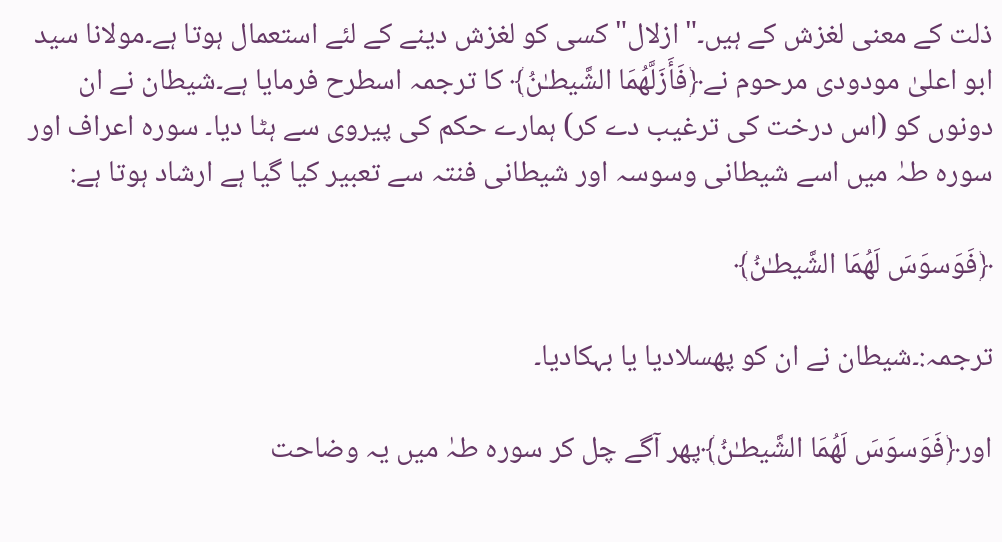ذلت کے معنی لغزش کے ہیں۔"ازلال" کسی کو لغزش دینے کے لئے استعمال ہوتا ہے۔مولانا سید ابو اعلیٰ مودودی مرحوم نے﴿فَأَزَلَّهُمَا الشَّيطـٰنُ﴾ کا ترجمہ اسطرح فرمایا ہے۔شیطان نے ان دونوں کو (اس درخت کی ترغیب دے کر) ہمارے حکم کی پیروی سے ہٹا دیا۔ سورہ اعراف اور سورہ طہٰ میں اسے شیطانی وسوسہ اور شیطانی فنتہ سے تعبیر کیا گیا ہے ارشاد ہوتا ہے:

﴿فَوَسوَسَ لَهُمَا الشَّيطـٰنُ﴾

ترجمہ:۔شیطان نے ان کو پھسلادیا یا بہکادیا۔

اور﴿فَوَسوَسَ لَهُمَا الشَّيطـٰنُ﴾پھر آگے چل کر سورہ طہٰ میں یہ وضاحت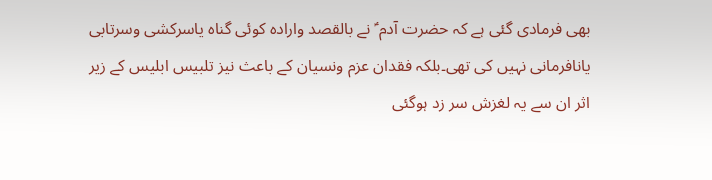بھی فرمادی گئی ہے کہ حضرت آدم ؑ نے بالقصد وارادہ کوئی گناہ یاسرکشی وسرتابی یانافرمانی نہیں کی تھی۔بلکہ فقدان عزم ونسیان کے باعث نیز تلبیس ابلیس کے زیر اثر ان سے یہ لغزش سر زد ہوگئی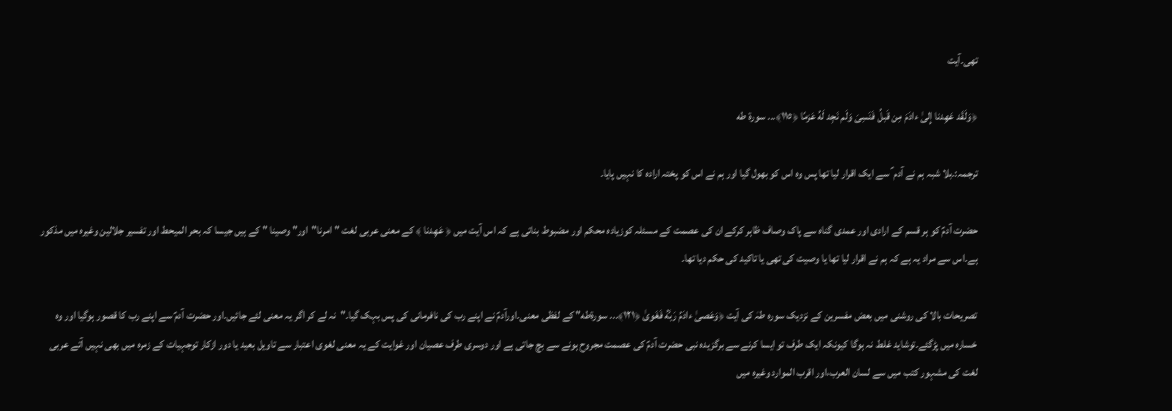تھی۔آیت

﴿وَلَقَد عَهِدنا إِلىٰ ءادَمَ مِن قَبلُ فَنَسِىَ وَلَم نَجِد لَهُ عَزمًا ﴿١١٥﴾... سورة طه

ترجمہ:۔بلا شبہ ہم نے آدم ؑ سے ایک اقرار لیا تھا پس وہ اس کو بھول گیا اور ہم نے اس کو پختہ ارادہ کا نہیں پایا۔

حضرت آدمؑ کو ہر قسم کے ارادی اور عمدی گناہ سے پاک وصاف ظاہر کرکے ان کی عصمت کے مسئلہ کوزیادہ محکم اور مضبوط بناتی ہے کہ اس آیت میں ﴿ عَهِدنا ﴾ کے معنی عربی لغت "امرنا"اور" وصينا " کے ہیں جیسا کہ بحر المیحط اور تفسیر جلالین وغیرہ میں مذکور ہے۔اس سے مراد یہ ہے کہ ہم نے اقرار لیا تھا یا وصیت کی تھی یا تاکید کی حکم دیا تھا۔

تصریحات بالا کی روشنی میں بعض مفسرین کے نزدیک سورہ طہٰ کی آیت ﴿وَعَصىٰ ءادَمُ رَ‌بَّهُ فَغَوىٰ ﴿١٢١﴾... سورةطه" کے لفظی معنی۔اورآدمؑ نے اپنے رب کی نافرمانی کی پس بہک گیا۔"نہ لے کر اگر یہ معنی لئے جائیں۔اور حضرت آدمؑ سے اپنے رب کا قصور ہوگیا اور وہ خسارہ میں پڑگئے۔توشاید غلط نہ ہوگا کیونکہ ایک طرف تو ایسا کرنے سے برگزیدہ نبی حضرت آدمؑ کی عصمت مجروح ہونے سے بچ جاتی ہے اور دوسری طرف عصیان اور غوایت کے یہ معنی لغوی اعتبار سے تاویل بعید یا دور ازکار توجہیات کے زمرہ میں بھی نہیں آتے عربی لغت کی مشہور کتب میں سے لسان العرب،اور اقرب الموارد وغیرہ میں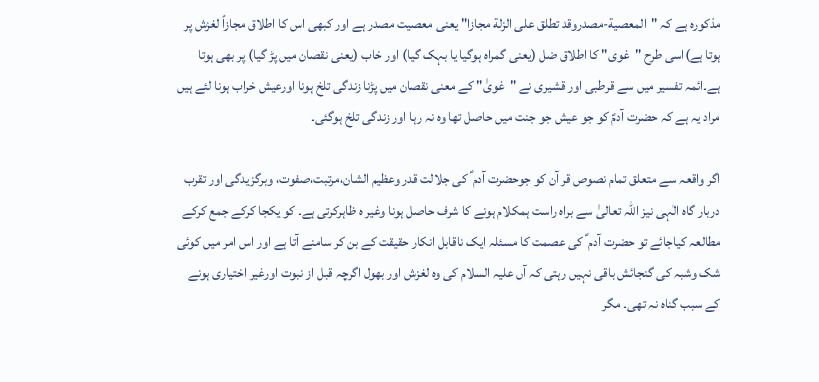مذکورہ ہے کہ "المعصية-مصدروقد تطلق على الزلة مجازا" یعنی معصیت مصدر ہے اور کبھی اس کا اطلاق مجازاً لغزش پر ہوتا ہے)اسی طرح "غوى" کا اطلاق ضل (یعنی گمراہ ہوگیا یا بہک گیا) اور خاب (یعنی نقصان میں پڑ گیا) پر بھی ہوتا ہے۔ائمہ تفسیر میں سے قرطبی اور قشیری نے "غویٰ" کے معنی نقصان میں پڑنا زندگی تلخ ہونا اورعیش خراب ہونا لئے ہیں مراد یہ ہے کہ حضرت آدمؑ کو جو عیش جو جنت میں حاصل تھا وہ نہ رہا اور زندگی تلخ ہوگئی۔

اگر واقعہ سے متعلق تمام نصوص قر آن کو جوحضرت آدم ؑ کی جلالت قدر وعظیم الشان،مرتبت،صفوت، وبرگزیدگی اور تقرب دربار گاہ الٰہی نیز اللہ تعالیٰ سے براہ راست ہمکلام ہونے کا شرف حاصل ہونا وغیر ہ ظاہرکرتی ہے۔ کو یکجا کرکے جمع کرکے مطالعہ کیاجائے تو حضرت آدم ؑ کی عصمت کا مسئلہ ایک ناقابل انکار حقیقت کے بن کر سامنے آتا ہے اور اس امر میں کوئی شک وشبہ کی گنجائش باقی نہیں رہتی کہ آں علیہ السلام کی وہ لغزش اور بھول اگرچہ قبل از نبوت اورغیر اختیاری ہونے کے سبب گناہ نہ تھی۔ مگر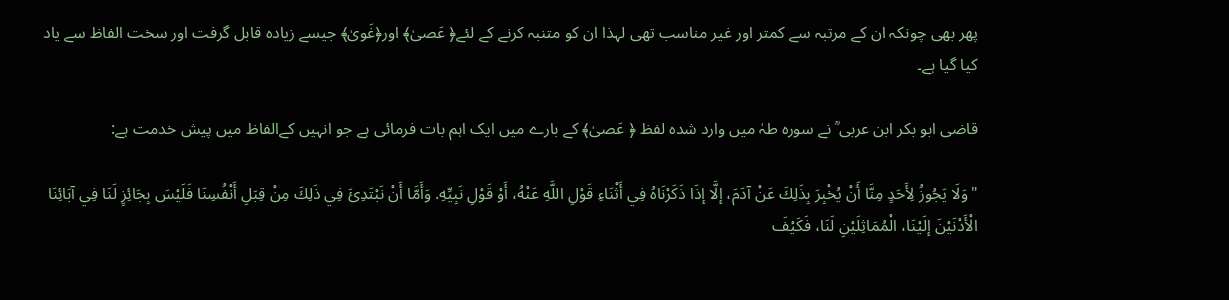پھر بھی چونکہ ان کے مرتبہ سے کمتر اور غیر مناسب تھی لہذا ان کو متنبہ کرنے کے لئے﴿ عَصىٰ﴾ اور﴿غَوىٰ﴾ جیسے زیادہ قابل گرفت اور سخت الفاظ سے یاد کیا گیا ہے۔

قاضی ابو بکر ابن عربی ؒ نے سورہ طہٰ میں وارد شدہ لفظ ﴿ عَصىٰ﴾ کے بارے میں ایک اہم بات فرمائی ہے جو انہیں کےالفاظ میں پیش خدمت ہے:

"وَلَا يَجُوزُ لِأَحَدٍ مِنَّا أَنْ يُخْبِرَ بِذَلِكَ عَنْ آدَمَ، إلَّا إذَا ذَكَرْنَاهُ فِي أَثْنَاءِ قَوْلِ اللَّهِ عَنْهُ، أَوْ قَوْلِ نَبِيِّهِ. وَأَمَّا أَنْ نَبْتَدِئَ فِي ذَلِكَ مِنْ قِبَلِ أَنْفُسِنَا فَلَيْسَ بِجَائِزٍ لَنَا فِي آبَائِنَا الْأَدْنَيْنَ إلَيْنَا، الْمُمَاثِلَيْنِ لَنَا، فَكَيْفَ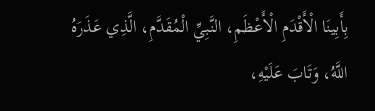بِأَبِينَا الْأَقْدَمِ الْأَعْظَمِ، النَّبِيِّ الْمُقَدَّمِ، الَّذِي عَذَرَهُ اللَّهُ، وَتَابَ عَلَيْهِ،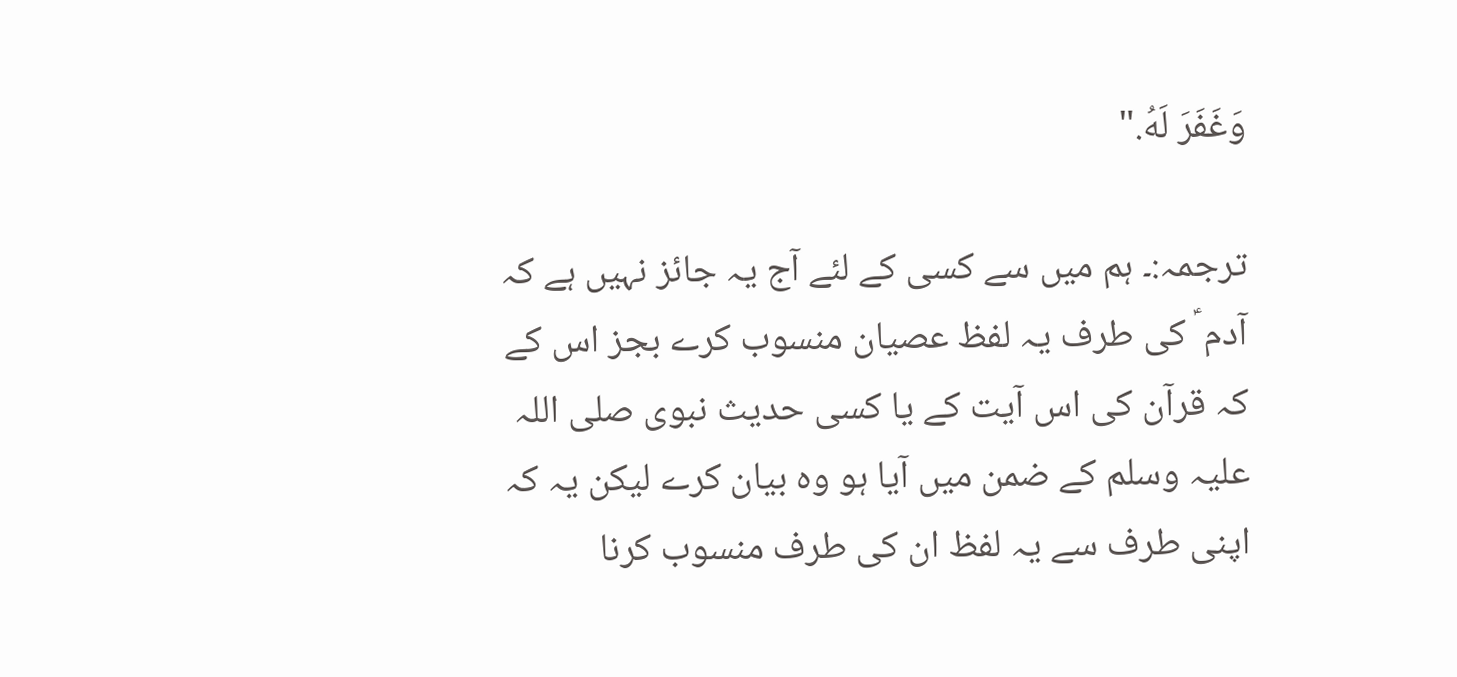وَغَفَرَ لَهُ."

ترجمہ:۔ ہم میں سے کسی کے لئے آج یہ جائز نہیں ہے کہ آدم ؑ کی طرف یہ لفظ عصیان منسوب کرے بجز اس کے کہ قرآن کی اس آیت کے یا کسی حدیث نبوی صلی اللہ علیہ وسلم کے ضمن میں آیا ہو وہ بیان کرے لیکن یہ کہ اپنی طرف سے یہ لفظ ان کی طرف منسوب کرنا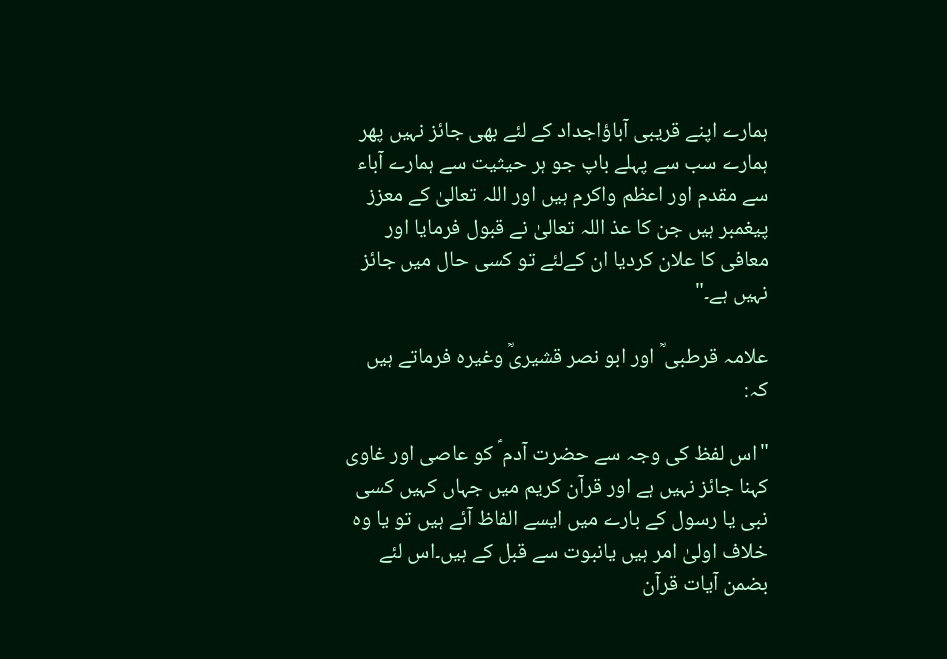ہمارے اپنے قریبی آباؤاجداد کے لئے بھی جائز نہیں پھر ہمارے سب سے پہلے باپ جو ہر حیثیت سے ہمارے آباء سے مقدم اور اعظم واکرم ہیں اور اللہ تعالیٰ کے معزز پیغمبر ہیں جن کا عذ اللہ تعالیٰ نے قبول فرمایا اور معافی کا علان کردیا ان کےلئے تو کسی حال میں جائز نہیں ہے۔"

علامہ قرطبی ؒ اور ابو نصر قشیریؒ وغیرہ فرماتے ہیں کہ:

"اس لفظ کی وجہ سے حضرت آدم ؑ کو عاصی اور غاوی کہنا جائز نہیں ہے اور قرآن کریم میں جہاں کہیں کسی نبی یا رسول کے بارے میں ایسے الفاظ آئے ہیں تو یا وہ خلاف اولیٰ امر ہیں یانبوت سے قبل کے ہیں۔اس لئے بضمن آیات قرآن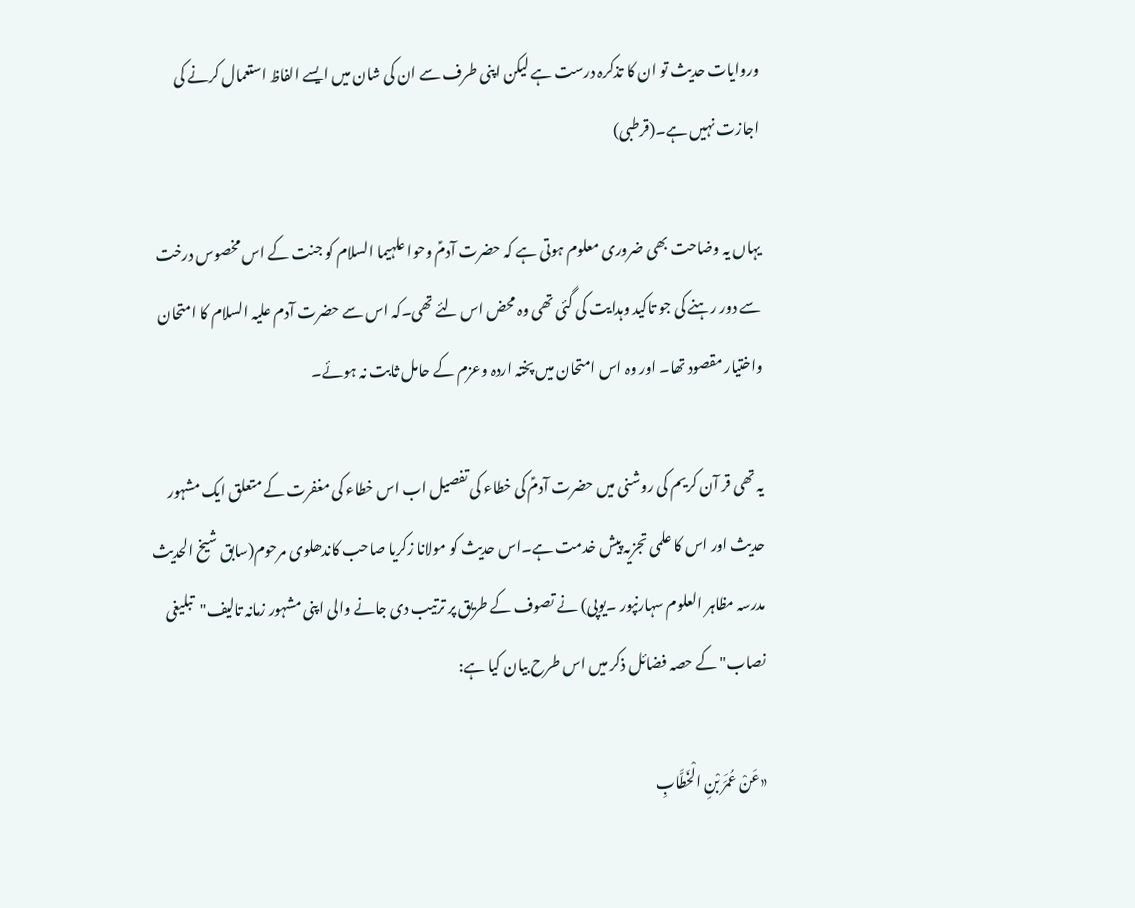وروایات حدیث تو ان کا تذکرہ درست ہے لیکن اپنی طرف سے ان کی شان میں ایسے الفاظ استعمال کرنے کی اجازت نہیں ہے۔(قرطبی)

یہاں یہ وضاحت بھی ضروری معلوم ہوتی ہے کہ حضرت آدمؑ وحوا علہیما السلام کو جنت کے اس مخصوس درخت سے دور رہنے کی جو تاکید وہدایت کی گئی تھی وہ محض اس لئے تھی۔کہ اس سے حضرت آدم علیہ السلام کا امتحان واختیار مقصود تھا۔ اور وہ اس امتحان میں پختہ اردہ وعزم کے حامل ثابت نہ ہوئے۔

یہ تھی قر آن کریم کی روشنی میں حضرت آدمؑ کی خطاء کی تفصیل اب اس خطاء کی مغفرت کے متعلق ایک مشہور حدیث اور اس کا علمی تجزیہ پیش خدمت ہے۔اس حدیث کو مولانا زکریا صاحب کاندھلوی مرحوم(سابق شیخ الحدیث مدرسہ مظاہر العلوم سہارنپور ۔یوپی) نے تصوف کے طریق پر ترتیب دی جانے والی اپنی مشہور زمانہ تالیف"تبلیغی نصاب" کے حصہ فضائل ذکر میں اس طرح بیان کیا ہے:

«عَنْ عُمَرَ بْنِ الْخَطَّابِ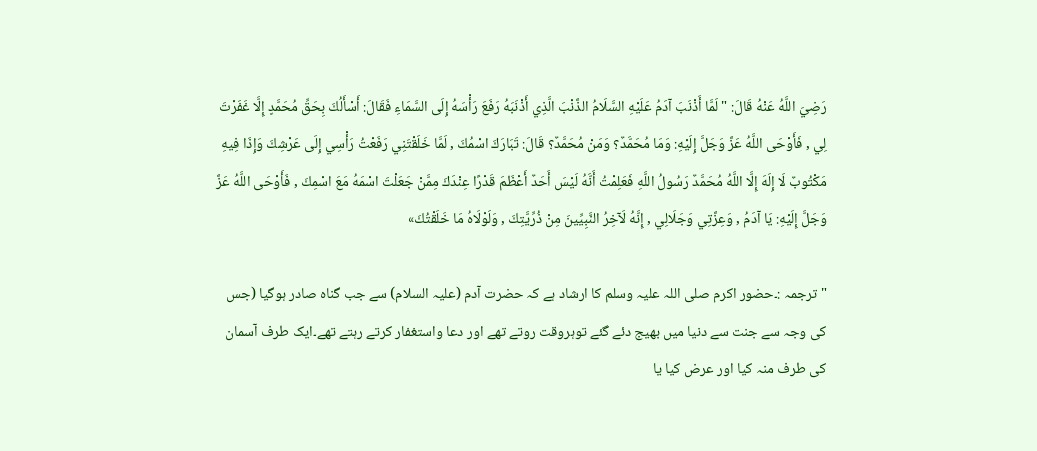رَضِيَ اللَّهُ عَنْهُ قَالَ: " لَمَّا أَذْنَبَ آدَمُ عَلَيْهِ السَّلَامُ الذَّنْبَ الَّذِي أَذْنَبَهُ رَفَعَ رَأْسَهُ إِلَى السَّمَاءِ فَقَالَ: أَسْأَلُكَ بِحَقِّ مُحَمَّدٍ إِلَّا غَفَرْتَ لِي , فَأَوْحَى اللَّهُ عَزَّ وَجَلَّ إِلَيْهِ: وَمَا مُحَمَّدٌ؟ وَمَنْ مُحَمَّدٌ؟ قَالَ: تَبَارَكَ اسْمُكَ , لَمَّا خَلَقْتَنِي رَفَعْتُ رَأْسِي إِلَى عَرْشِكَ وَإِذَا فِيهِ مَكْتُوبٌ لَا إِلَهَ إِلَّا اللَّهُ مُحَمَّدٌ رَسُولُ اللَّهِ فَعَلِمْتُ أَنَّهُ لَيْسَ أَحَدٌ أَعْظَمَ قَدْرًا عِنْدَكَ مِمَّنْ جَعَلْتَ اسْمَهُ مَعَ اسْمِكَ , فَأَوْحَى اللَّهُ عَزَّ وَجَلَّ إِلَيْهِ: يَا آدَمُ , وَعِزَّتِي وَجَلَالِي , إِنَّهُ لَآخِرُ النَّبِيِّينَ مِنْ ذُرِّيَّتِكَ , وَلَوْلَاهُ مَا خَلَقْتُكَ»

"ترجمہ :۔حضور اکرم صلی اللہ علیہ وسلم کا ارشاد ہے کہ حضرت آدم (علیہ السلام) سے جب گناہ صادر ہوگیا (جس کی وجہ سے جنت سے دنیا میں بھیج دئے گئے توہروقت روتے تھے اور دعا واستغفار کرتے رہتے تھے۔ایک طرف آسمان کی طرف منہ کیا اور عرض کیا یا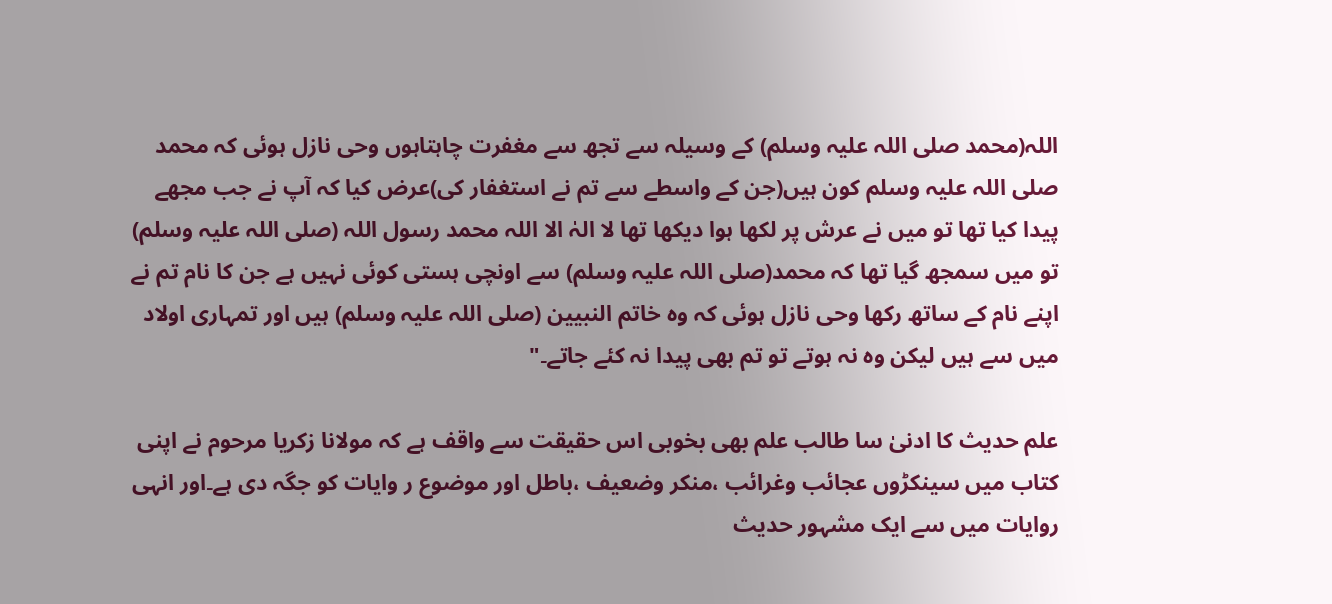اللہ(محمد صلی اللہ علیہ وسلم) کے وسیلہ سے تجھ سے مغفرت چاہتاہوں وحی نازل ہوئی کہ محمد صلی اللہ علیہ وسلم کون ہیں(جن کے واسطے سے تم نے استغفار کی)عرض کیا کہ آپ نے جب مجھے پیدا کیا تھا تو میں نے عرش پر لکھا ہوا دیکھا تھا لا الہٰ الا اللہ محمد رسول اللہ (صلی اللہ علیہ وسلم) تو میں سمجھ گیا تھا کہ محمد(صلی اللہ علیہ وسلم) سے اونچی ہستی کوئی نہیں ہے جن کا نام تم نے اپنے نام کے ساتھ رکھا وحی نازل ہوئی کہ وہ خاتم النبیین (صلی اللہ علیہ وسلم) ہیں اور تمہاری اولاد میں سے ہیں لیکن وہ نہ ہوتے تو تم بھی پیدا نہ کئے جاتے۔"

علم حدیث کا ادنیٰ سا طالب علم بھی بخوبی اس حقیقت سے واقف ہے کہ مولانا زکریا مرحوم نے اپنی کتاب میں سینکڑوں عجائب وغرائب ،منکر وضعیف ،باطل اور موضوع ر وایات کو جگہ دی ہے۔اور انہی روایات میں سے ایک مشہور حدیث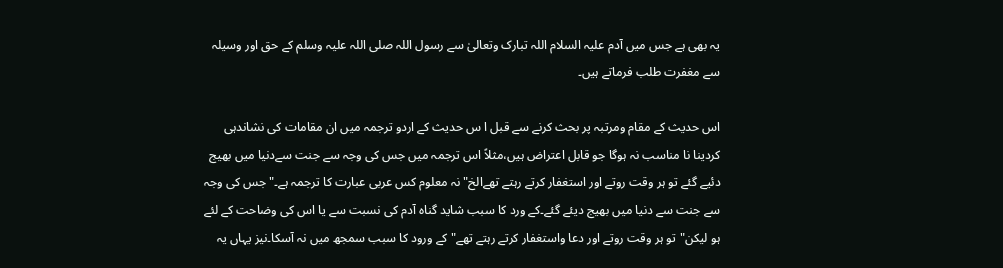یہ بھی ہے جس میں آدم علیہ السلام اللہ تبارک وتعالیٰ سے رسول اللہ صلی اللہ علیہ وسلم کے حق اور وسیلہ سے مغفرت طلب فرماتے ہیں۔

اس حدیث کے مقام ومرتبہ پر بحث کرنے سے قبل ا س حدیث کے اردو ترجمہ میں ان مقامات کی نشاندہی کردینا نا مناسب نہ ہوگا جو قابل اعتراض ہیں،مثلاً اس ترجمہ میں جس کی وجہ سے جنت سےدنیا میں بھیج دئیے گئے تو ہر وقت روتے اور استغفار کرتے رہتے تھےالخ"نہ معلوم کس عربی عبارت کا ترجمہ ہے۔"جس کی وجہ سے جنت سے دنیا میں بھیج دیئے گئے۔کے ورد کا سبب شاید گناہ آدم کی نسبت سے یا اس کی وضاحت کے لئے ہو لیکن"تو ہر وقت روتے اور دعا واستغفار کرتے رہتے تھے"کے ورود کا سبب سمجھ میں نہ آسکا۔نیز یہاں یہ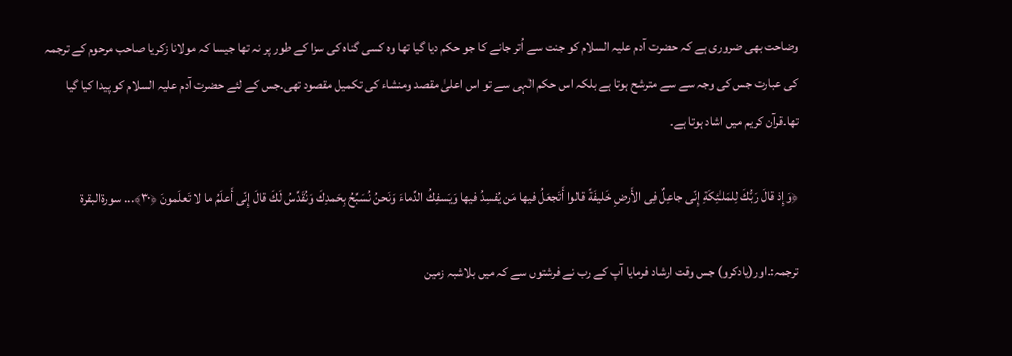وضاحت بھی ضروری ہے کہ حضرت آدم علیہ السلام کو جنت سے اُتر جانے کا جو حکم دیا گیا تھا وہ کسی گناہ کی سزا کے طور پر نہ تھا جیسا کہ مولانا زکریا صاحب مرحوم کے ترجمہ کی عبارت جس کی وجہ سے سے مترشح ہوتا ہے بلکہ اس حکم الٰہی سے تو اس اعلیٰ مقصد ومنشاء کی تکمیل مقصود تھی۔جس کے لئے حضرت آدم علیہ السلام کو پیدا کیا گیا تھا۔قرآن کریم میں اشاد ہوتا ہے۔

﴿وَإِذ قالَ رَ‌بُّكَ لِلمَلـٰئِكَةِ إِنّى جاعِلٌ فِى الأَر‌ضِ خَليفَةً قالوا أَتَجعَلُ فيها مَن يُفسِدُ فيها وَيَسفِكُ الدِّماءَ وَنَحنُ نُسَبِّحُ بِحَمدِكَ وَنُقَدِّسُ لَكَ قالَ إِنّى أَعلَمُ ما لا تَعلَمونَ ﴿٣٠﴾... سورةالبقرة

ترجمہ:۔اور(یادکرو) جس وقت ارشاد فرمایا آپ کے رب نے فرشتوں سے کہ میں بلاشبہ زمین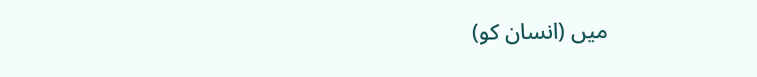میں (انسان کو)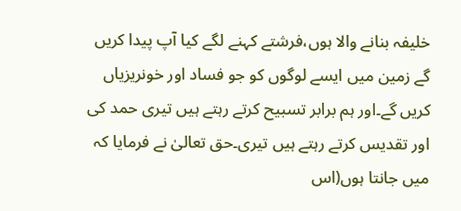خلیفہ بنانے والا ہوں،فرشتے کہنے لگے کیا آپ پیدا کریں گے زمین میں ایسے لوگوں کو جو فساد اور خونریزیاں کریں گے۔اور ہم برابر تسبیح کرتے رہتے ہیں تیری حمد کی اور تقدیس کرتے رہتے ہیں تیری۔حق تعالیٰ نے فرمایا کہ میں جانتا ہوں(اس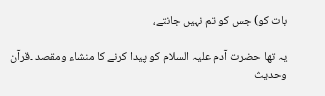بات کو) جس کو تم نہیں جانتے،

یہ تھا حضرت آدم علیہ السلام کو پیدا کرنے کا منشاء ومقصد ۔قرآن وحدیث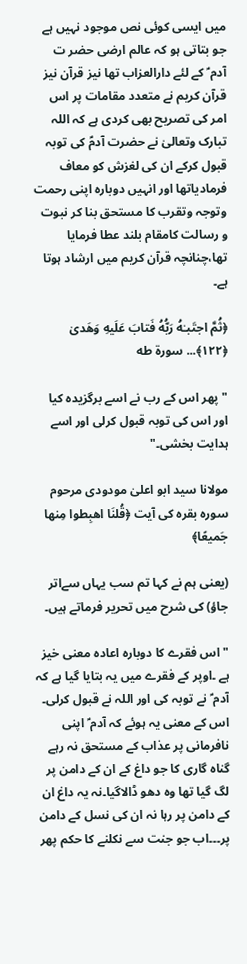میں ایسی کوئی نص موجود نہیں ہے جو بتاتی ہو کہ عالم ارضی حضر ت آدم ؑ کے لئے دارالعزاب تھا نیز قرآن نیز قرآن کریم نے متعدد مقامات پر اس امر کی تصریح بھی کردی ہے کہ اللہ تبارک وتعالیٰ نے حضرت آدمؑ کی توبہ قبول کرکے ان کی لغزش کو معاف فرمادیاتھا اور انہیں دوبارہ اپنی رحمت وتوجہ وتقرب کا مستحق بنا کر نبوت و رسالت کامقام بلند عطا فرمایا تھا،چنانچہ قرآن کریم میں ارشاد ہوتا ہے۔

﴿ثُمَّ اجتَبـٰهُ رَ‌بُّهُ فَتابَ عَلَيهِ وَهَدىٰ ﴿١٢٢﴾... سورة طه

"پھر اس کے رب نے اسے برگزیدہ کیا اور اس کی توبہ قبول کرلی اور اسے ہدایت بخشی۔"

مولانا سید ابو اعلیٰ مودودی مرحوم سورہ بقرہ کی آیت ﴿قُلنَا اهبِطوا مِنها جَميعًا﴾

(یعنی ہم نے کہا تم سب یہاں سےاتر جاؤ) کی شرح میں تحریر فرماتے ہیں۔

"اس فقرے کا دوبارہ اعادہ معنی خیز ہے ۔اوپر کے فقرے میں یہ بتایا گیا ہے کہ آدم ؑ نے توبہ کی اور اللہ نے قبول کرلی۔ اس کے معنی یہ ہوئے کہ آدم ؑ اپنی نافرمانی پر عذاب کے مستحق نہ رہے گناہ گاری کا جو داغ کے ان کے دامن پر لگ گیا تھا وہ دھو ڈالاگیا۔نہ یہ داغ ان کے دامن پر رہا نہ ان کی نسل کے دامن پر۔۔۔اب جو جنت سے نکلنے کا حکم پھر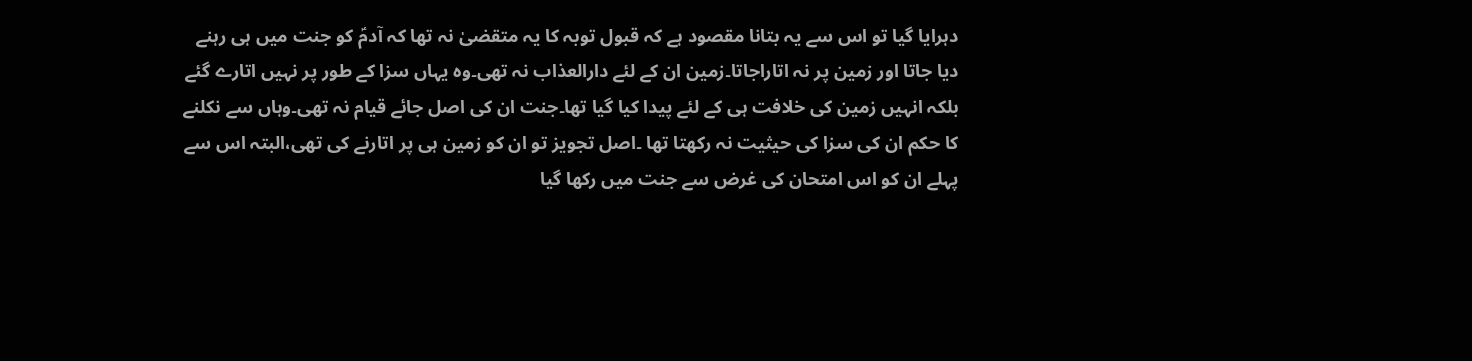دہرایا گیا تو اس سے یہ بتانا مقصود ہے کہ قبول توبہ کا یہ متقضیٰ نہ تھا کہ آدمؑ کو جنت میں ہی رہنے دیا جاتا اور زمین پر نہ اتاراجاتا۔زمین ان کے لئے دارالعذاب نہ تھی۔وہ یہاں سزا کے طور پر نہیں اتارے گئے بلکہ انہیں زمین کی خلافت ہی کے لئے پیدا کیا گیا تھا۔جنت ان کی اصل جائے قیام نہ تھی۔وہاں سے نکلنے کا حکم ان کی سزا کی حیثیت نہ رکھتا تھا ۔اصل تجویز تو ان کو زمین ہی پر اتارنے کی تھی،البتہ اس سے پہلے ان کو اس امتحان کی غرض سے جنت میں رکھا گیا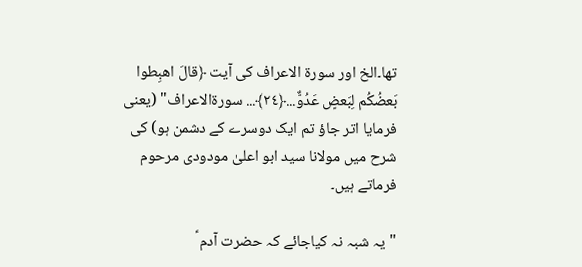تھا۔الخ اور سورۃ الاعراف کی آیت ﴿قالَ اهبِطوا بَعضُكُم لِبَعضٍ عَدُوٌّ...﴿٢٤﴾... سورةالاعراف" (یعنی فرمایا اتر جاؤ تم ایک دوسرے کے دشمن ہو) کی شرح میں مولانا سید ابو اعلیٰ مودودی مرحوم فرماتے ہیں۔

"یہ شبہ نہ کیاجائے کہ حضرت آدم ؑ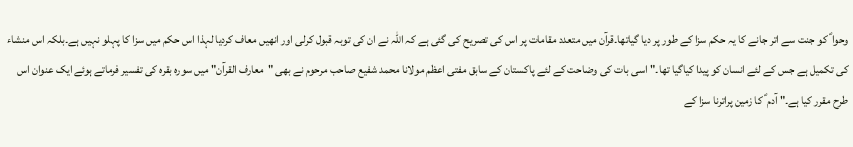وحوا ؑ کو جنت سے اتر جانے کا یہ حکم سزا کے طور پر دیا گیاتھا۔قرآن میں متعدد مقامات پر اس کی تصریح کی گئی ہے کہ اللہ نے ان کی توبہ قبول کرلی اور انھیں معاف کردیا لہذا اس حکم میں سزا کا پہلو نہیں ہے۔بلکہ اس منشاء کی تکمیل ہے جس کے لئے انسان کو پیدا کیاگیا تھا۔" اسی بات کی وضاحت کے لئے پاکستان کے سابق مفتی اعظم مولانا محمد شفیع صاحب مرحوم نے بھی "معارف القرآن" میں سورہ بقرہ کی تفسیر فرماتے ہوئے ایک عنوان اس طرح مقرر کیا ہے۔" آدم ؑ کا زمین پراترنا سزا کے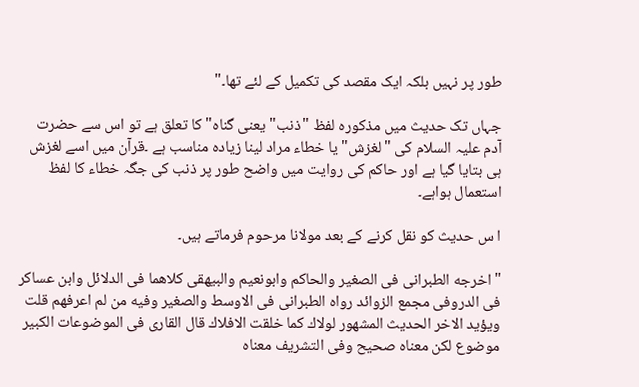طور پر نہیں بلکہ ایک مقصد کی تکمیل کے لئے تھا۔"

جہاں تک حدیث میں مذکورہ لفظ "ذنب"یعنی گناہ" کا تعلق ہے تو اس سے حضرت آدم علیہ السلام کی "لغزش" یا خطاء مراد لینا زیادہ مناسب ہے ۔قرآن میں اسے لغزش ہی بتایا گیا ہے اور حاکم کی روایت میں واضح طور پر ذنب کی جگہ خطاء کا لفظ استعمال ہواہے۔

ا س حدیث کو نقل کرنے کے بعد مولانا مرحوم فرماتے ہیں۔

"اخرجه الطبرانى فى الصغير والحاكم وابونعيم والبيهقى كلاهما فى الدلائل وابن عساكر فى الدروفى مجمع الزوائد رواه الطبرانى فى الاوسط والصغير وفيه من لم اعرفهم قلت ويؤيد الاخر الحديث المشهور لولاك كما خلقت الافلاك قال القارى فى الموضوعات الكبير موضوع لكن معناه صحيح وفى التشريف معناه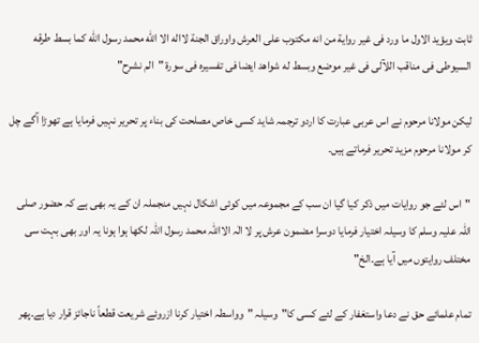ثابت ويؤيد الاول ما ورد فى غير رواية من انه مكتوب على العرش واوراق الجنة لااله الا الله محمد رسول الله كما بسط طرقه السيوطى فى مناقب اللآلى فى غير موضع وبسط له شواهد ايضا فى تفسيره فى سورة "الم نشرح"

لیکن مولانا مرحوم نے اس عربی عبارت کا اردو ترجمہ شاید کسی خاص مصلحت کی بناء پر تحریر نہیں فرمایا ہے تھوڑا آگے چل کر مولانا مرحوم مزید تحریر فرماتے ہیں۔

"اس لئے جو روایات میں ذکر کیا گیا ان سب کے مجموعہ میں کوئی اشکال نہیں منجملہ ان کے یہ بھی ہے کہ حضور صلی اللہ علیہ وسلم کا وسیلہ اختیار فرمایا دوسرا مضمون عرش پر لا الٰہ الااللہ محمد رسول اللہ لکھا ہوا ہونا یہ اور بھی بہت سی مختلف روایتوں میں آیا ہے۔الخ"

تمام علمائے حق نے دعا واستغفار کے لئے کسی کا"وسیلہ "وواسطہ اختیار کرنا ازروئے شریعت قطعاً ناجائز قرار دیا ہے۔پھر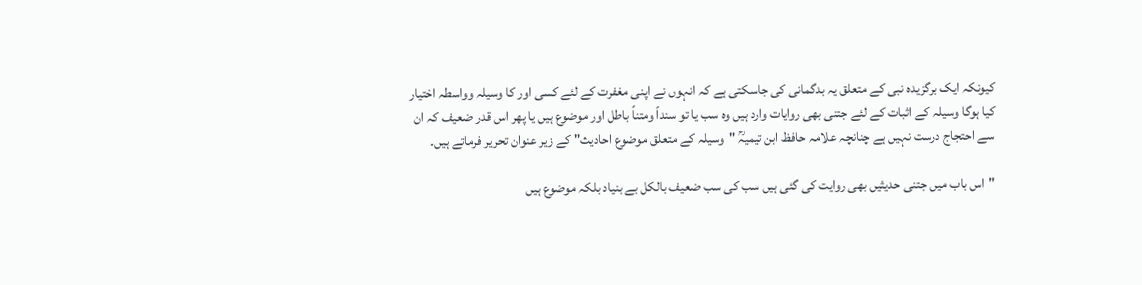کیونکہ ایک برگزیدہ نبی کے متعلق یہ بدگمانی کی جاسکتی ہے کہ انہوں نے اپنی مغفرت کے لئے کسی اور کا وسیلہ وواسطہ اختیار کیا ہوگا وسیلہ کے اثبات کے لئے جتنی بھی روایات وارد ہیں وہ سب یا تو سنداً ومتناً باطل اور موضوع ہیں یا پھر اس قدر ضعیف کہ ان سے احتجاج درست نہیں ہے چنانچہ علامہ حافظ ابن تیمیہؒ "وسیلہ کے متعلق موضوع احادیث" کے زیر عنوان تحریر فرماتے ہیں۔

"اس باب میں جتنی حدیثیں بھی روایت کی گئی ہیں سب کی سب ضعیف بالکل بے بنیاد بلکہ موضوع ہیں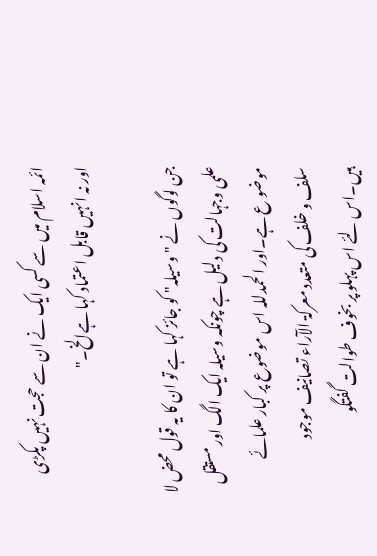ائمہ اسلام میں سے کسی ایک نے ان سے حجت نہیں پکڑی اور نہ انہیں قابل اعتماد کہا ہےالخ۔"

جن لوگوں نے "وسیلہ" کو جائز کہا ہے تو ان کا یہ قول محض لا علمی وجہالت کی دلیل ہے چونکہ وسیلہ ایک الگ اور مستقل موضو ع ہے۔اور الحمدللہ اس موضوع پر کبار علمائے سلف و خلف کی متعدد معرکۃ الآراء تصانیف موجود ہیں۔اس لئے اس پہلو پر بخوف طوالت گفتگو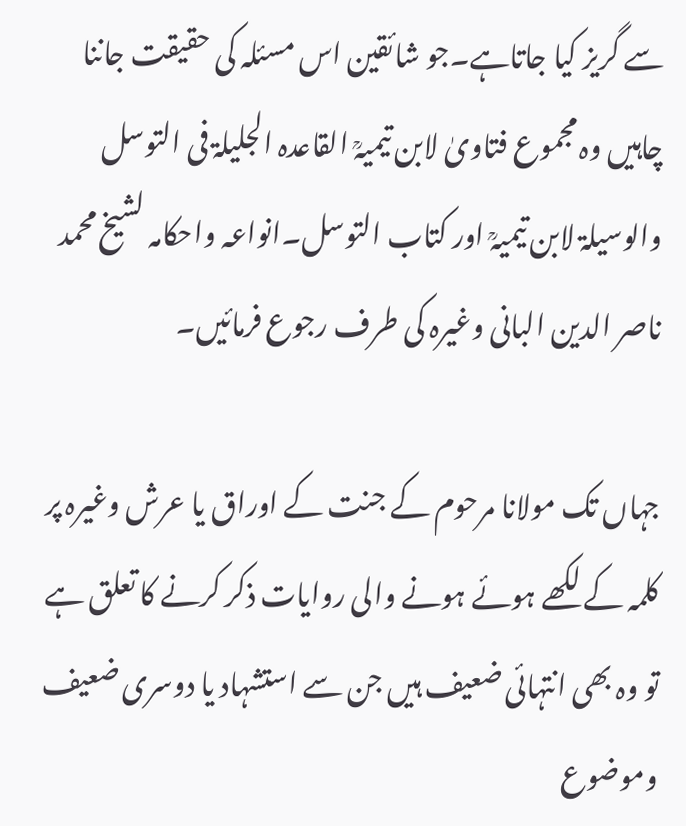سے گریز کیا جاتاہے۔جو شائقین اس مسئلہ کی حقیقت جاننا چاہیں وہ مجموع فتاویٰ لابن تیمیہؒ القاعدہ الجلیلۃ فی التوسل والوسیلۃ لابن تیمیہؒ اور کتاب التوسل۔انواعہ واحکامہ لشیخ محمد ناصر الدین البانی وغیرہ کی طرف رجوع فرمائیں۔

جہاں تک مولانا مرحوم کے جنت کے اوراق یا عرش وغیرہ پر کلمہ کے لکھے ہوئے ہونے والی روایات ذکر کرنے کا تعلق ہے تو وہ بھی انتہائی ضعیف ہیں جن سے استشہاد یا دوسری ضعیف وموضوع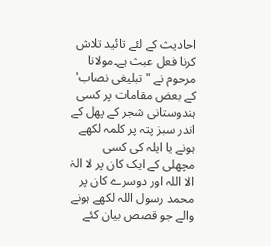احادیث کے لئے تائید تلاش کرنا فعل عبث ہے۔مولانا مرحوم نے "تبلیغی نصاب' کے بعض مقامات پر کسی ہندوستانی شجر کے پھل کے اندر سبز پتہ پر کلمہ لکھے ہونے یا ایلہ کی کسی مچھلی کے ایک کان پر لا الہٰ الا اللہ اور دوسرے کان پر محمد رسول اللہ لکھے ہونے والے جو قصص بیان کئے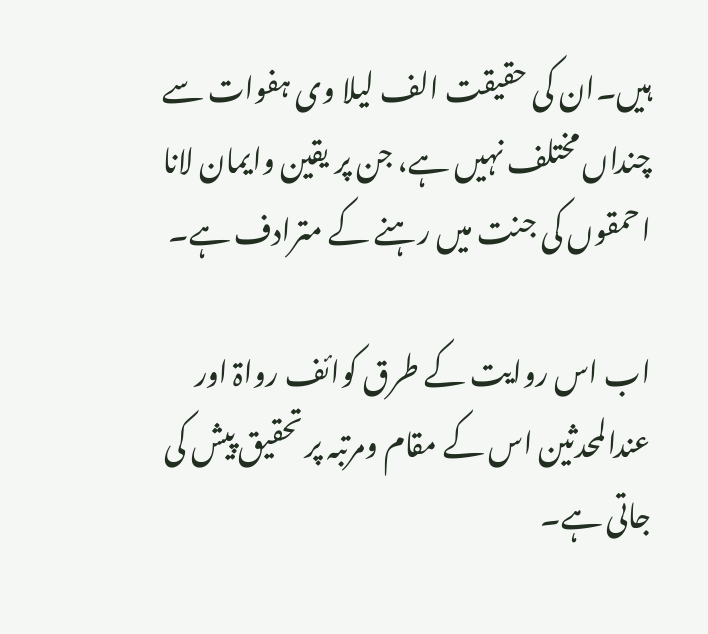ہیں۔ان کی حقیقت الف لیلا وی ہفوات سے چنداں مختلف نہیں ہے، جن پر یقین وایمان لانا احمقوں کی جنت میں رہنے کے مترادف ہے۔

اب اس روایت کے طرق کوائف رواۃ اور عندالمحدثین اس کے مقام ومرتبہ پر تحقیق پیش کی جاتی ہے۔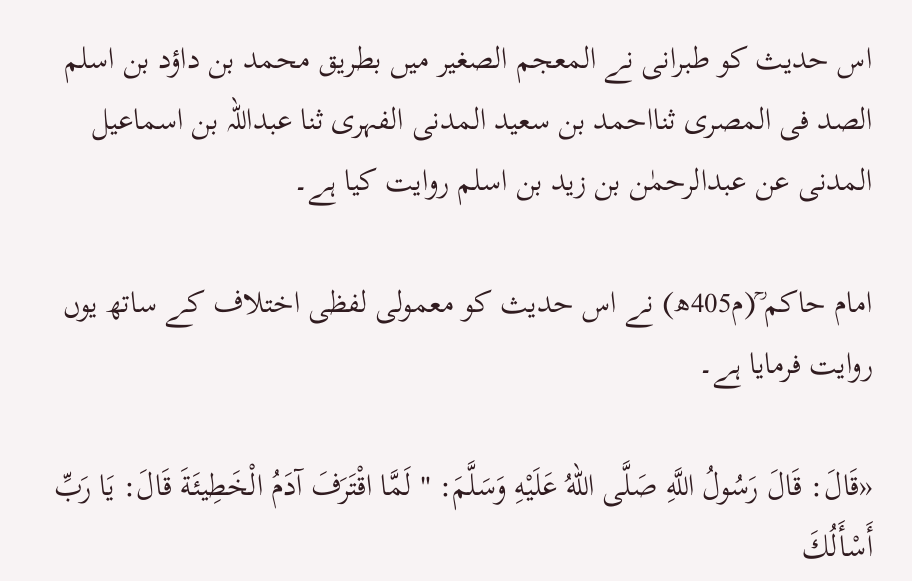اس حدیث کو طبرانی نے المعجم الصغیر میں بطریق محمد بن داؤد بن اسلم الصد فی المصری ثنااحمد بن سعید المدنی الفہری ثنا عبداللہ بن اسماعیل المدنی عن عبدالرحمٰن بن زید بن اسلم روایت کیا ہے۔

امام حاکم ؒ(م405ھ) نے اس حدیث کو معمولی لفظی اختلاف کے ساتھ یوں روایت فرمایا ہے۔

«قَالَ: قَالَ رَسُولُ اللَّهِ صَلَّى اللهُ عَلَيْهِ وَسَلَّمَ: " لَمَّا اقْتَرَفَ آدَمُ الْخَطِيئَةَ قَالَ: يَا رَبِّ أَسْأَلُكَ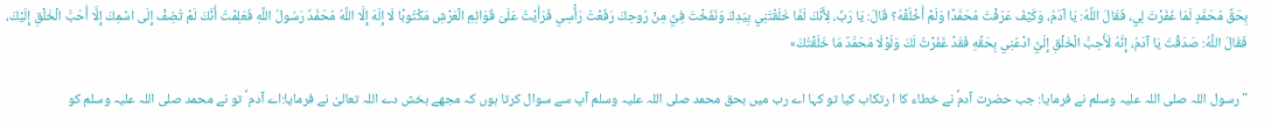بِحَقِّ مُحَمَّدٍ لَمَا غَفَرْتَ لِي، فَقَالَ اللَّهُ: يَا آدَمُ، وَكَيْفَ عَرَفْتَ مُحَمَّدًا وَلَمْ أَخْلُقْهُ؟ قَالَ: يَا رَبِّ، لِأَنَّكَ لَمَّا خَلَقْتَنِي بِيَدِكَ وَنَفَخْتَ فِيَّ مِنْ رُوحِكَ رَفَعْتُ رَأْسِي فَرَأَيْتُ عَلَىَ قَوَائِمِ الْعَرْشِ مَكْتُوبًا لَا إِلَهَ إِلَّا اللَّهُ مُحَمَّدٌ رَسُولُ اللَّهِ فَعَلِمْتُ أَنَّكَ لَمْ تُضِفْ إِلَى اسْمِكَ إِلَّا أَحَبَّ الْخَلْقِ إِلَيْكَ، فَقَالَ اللَّهُ: صَدَقْتَ يَا آدَمُ، إِنَّهُ لَأُحِبُّ الْخَلْقِ إِلَيَّ ادْعُنِي بِحَقِّهِ فَقَدْ غَفَرْتُ لَكَ وَلَوْلَا مُحَمَّدٌ مَا خَلَقْتُكَ»

"رسول اللہ صلی اللہ علیہ وسلم نے فرمایا: جب حضرت آدمؑ نے خطاء کا ا رتکاب کیا تو کہا اے رب میں بحق محمد صلی اللہ علیہ وسلم آپ سے سوال کرتا ہوں کہ مجھے بخش دے اللہ تعالیٰ نے فرمایا:اے آدم ؑ تو نے محمد صلی اللہ علیہ وسلم کو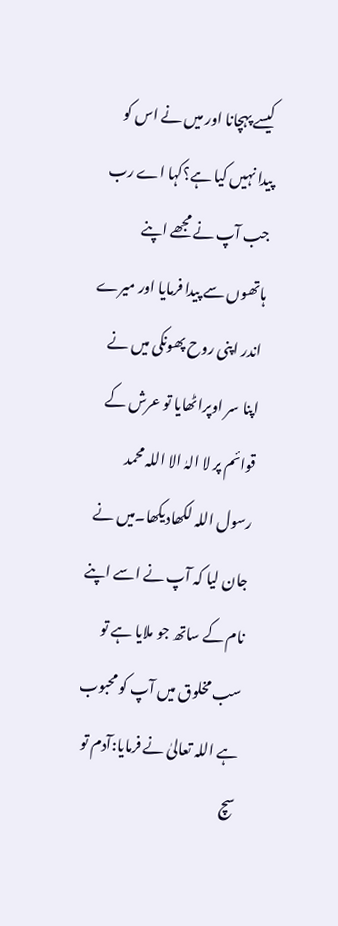کیسے پہچانا اور میں نے اس کو پیدا نہیں کیا ہے؟کہا اے رب جب آپ نے مجھے اپنے ہاتھوں سے پیدا فرمایا اور میرے اندر اپنی روح پھونکی میں نے اپنا سر اوپراٹھایا تو عرش کے قوائم پر لا الہٰ الا اللہ محمد رسول اللہ لکھادیکھا۔میں نے جان لیا کہ آپ نے اسے اپنے نام کے ساتھ جو ملایا ہے تو سب مخلوق میں آپ کو محبوب ہے اللہ تعالیٰ نے فرمایا:آدم تو سچ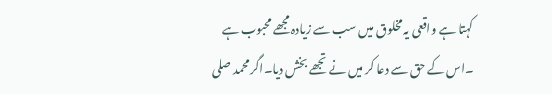کہتا ہے واقعی یہ مخلوق میں سب سے زیادہ مجھے محبوب ہے ۔اس کے حق سے دعا کر میں نے تجھے بخش دیا۔اگر محمد صلی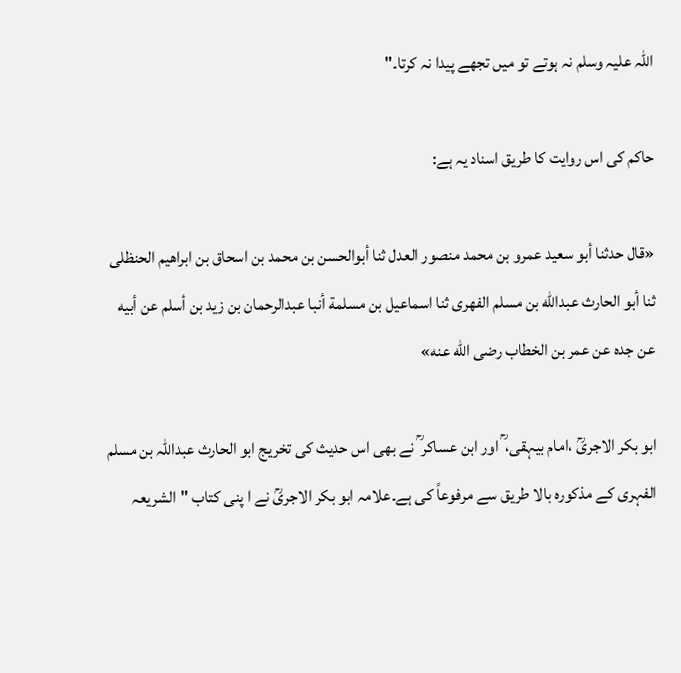اللہ علیہ وسلم نہ ہوتے تو میں تجھے پیدا نہ کرتا۔"

حاکم کی اس روایت کا طریق اسناد یہ ہے:

«قال حدثنا أبو سعيد عمرو بن محمد منصور العدل ثنا أبوالحسن بن محمد بن اسحاق بن ابراهيم الحنظلى ثنا أبو الحارث عبدالله بن مسلم الفهرى ثنا اسماعيل بن مسلمة أنبا عبدالرحمان بن زيد بن أسلم عن أبيه عن جده عن عمر بن الخطاب رضى الله عنه»

ابو بکر الاجریؒ ،امام بیہقی، ؒ اور ابن عساکر ؒ نے بھی اس حدیث کی تخریج ابو الحارث عبداللہ بن مسلم الفہری کے مذکورہ بالا طریق سے مرفوعاً کی ہے۔علامہ ابو بکر الاجریؒ نے ا پنی کتاب "الشریعہ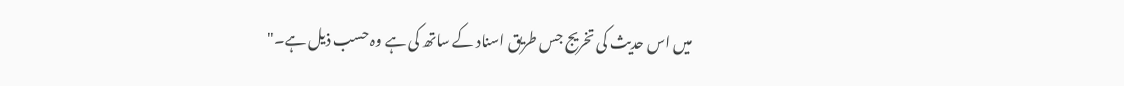میں اس حدیث کی تخریج جس طریق اسناد کے ساتھ کی ہے وہ حسب ذیل ہے۔"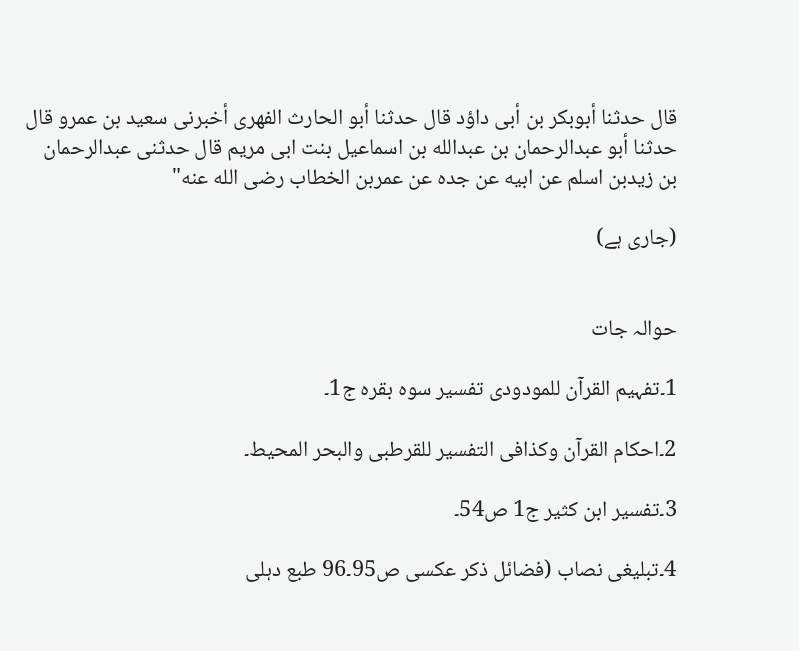قال حدثنا أبوبكر بن أبى داؤد قال حدثنا أبو الحارث الفهرى أخبرنى سعيد بن عمرو قال حدثنا أبو عبدالرحمان بن عبدالله بن اسماعيل بنت ابى مريم قال حدثنى عبدالرحمان بن زيدبن اسلم عن ابيه عن جده عن عمربن الخطاب رضى الله عنه"

(جاری ہے)


حوالہ جات

1۔تفہیم القرآن للمودودی تفسیر سوہ بقرہ ج1۔

2۔احکام القرآن وکذافی التفسیر للقرطبی والبحر المحیط۔

3۔تفسیر ابن کثیر ج1 ص54۔

4۔تبلیغی نصاب (فضائل ذکر عکسی ص95۔96 طبع دہلی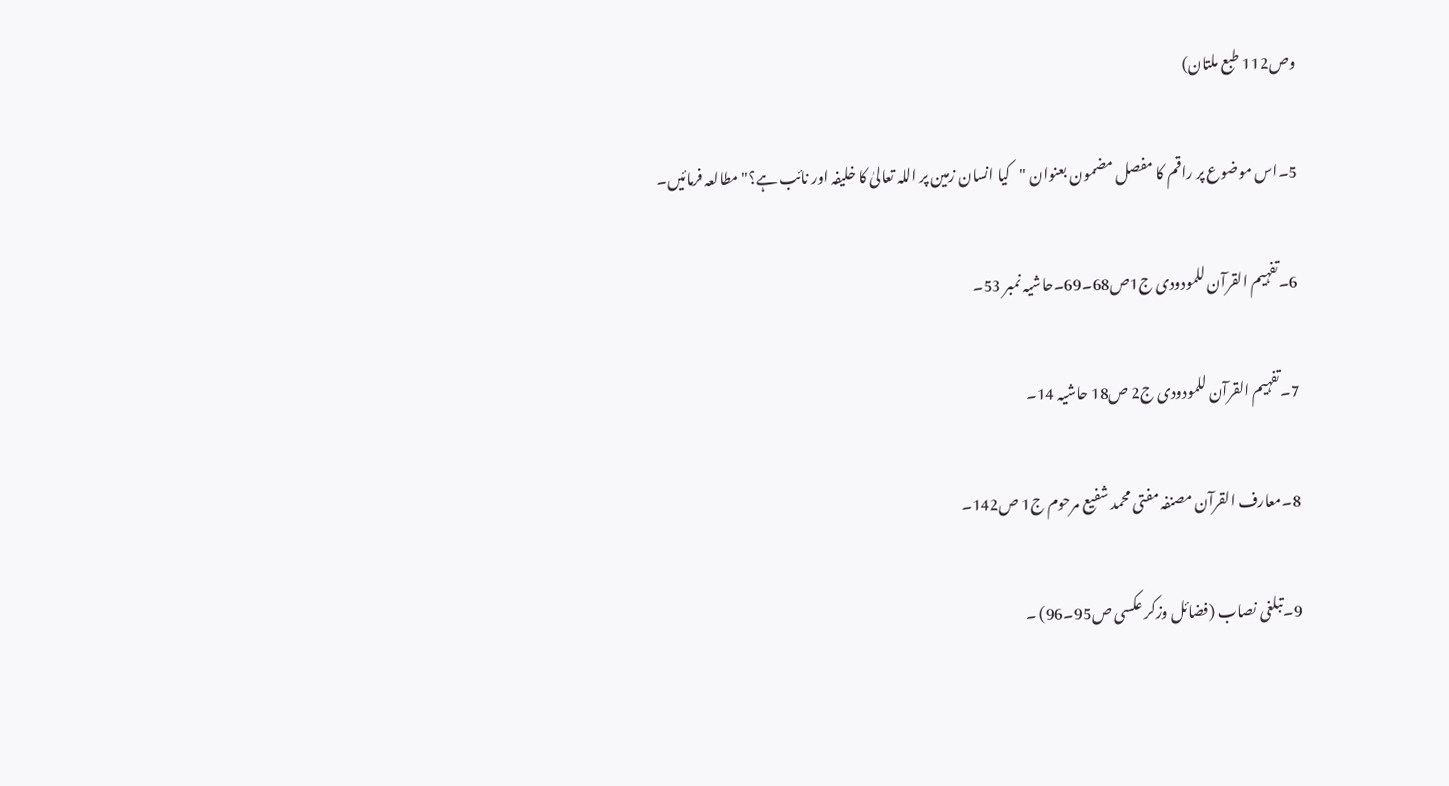وص112 طبع ملتان)

5۔اس موضوع پر راقم کا مفصل مضمون بعنوان "کیا انسان زمین پر اللہ تعالیٰ کا خلیفہ اور نائب ہے؟"مطالعہ فرمائیں۔

6۔تفہیم القرآن للمودودی ج1ص68۔69۔حاشیہ نمبر 53۔

7۔تفہیم القرآن للمودودی ج2 ص18 حاشیہ 14۔

8۔معارف القرآن مصنفہ مفتی محمد شفیع مرحوم ج1 ص142۔

9۔تبلغی نصاب (فضائل وزکر عکسی ص95۔96) ۔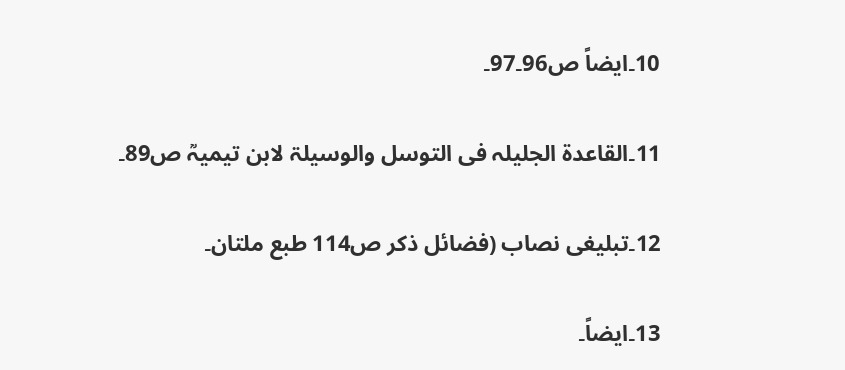10۔ایضاً ص96۔97۔

11۔القاعدۃ الجلیلہ فی التوسل والوسیلۃ لابن تیمیہؒ ص89۔

12۔تبلیغی نصاب (فضائل ذکر ص114 طبع ملتان۔

13۔ایضاً۔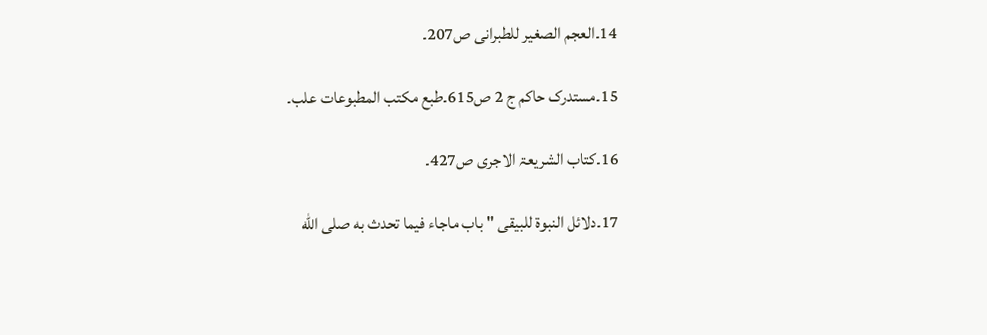14۔العجم الصغیر للطبرانی ص207۔

15۔مستدرک حاکم ج 2 ص615۔طبع مکتب المطبوعات علب۔

16۔کتاب الشریعۃ الاجری ص427۔

17۔دلائل النبوۃ للبیقی " باب ماجاء فيما تحدث به صلى الله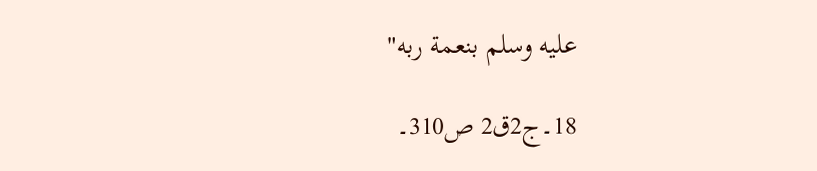عليه وسلم بنعمة ربه"

18۔ج2ق2 ص310۔